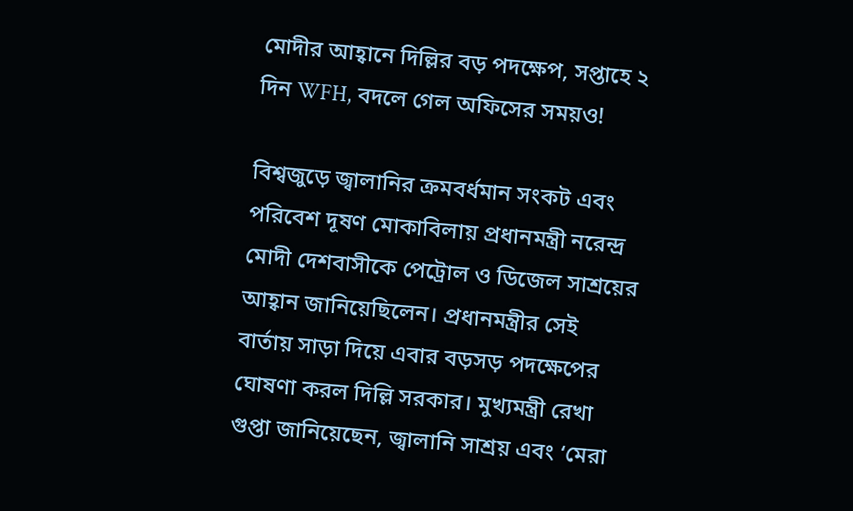মোদীর আহ্বানে দিল্লির বড় পদক্ষেপ, সপ্তাহে ২ দিন WFH, বদলে গেল অফিসের সময়ও!

বিশ্বজুড়ে জ্বালানির ক্রমবর্ধমান সংকট এবং পরিবেশ দূষণ মোকাবিলায় প্রধানমন্ত্রী নরেন্দ্র মোদী দেশবাসীকে পেট্রোল ও ডিজেল সাশ্রয়ের আহ্বান জানিয়েছিলেন। প্রধানমন্ত্রীর সেই বার্তায় সাড়া দিয়ে এবার বড়সড় পদক্ষেপের ঘোষণা করল দিল্লি সরকার। মুখ্যমন্ত্রী রেখা গুপ্তা জানিয়েছেন, জ্বালানি সাশ্রয় এবং ‘মেরা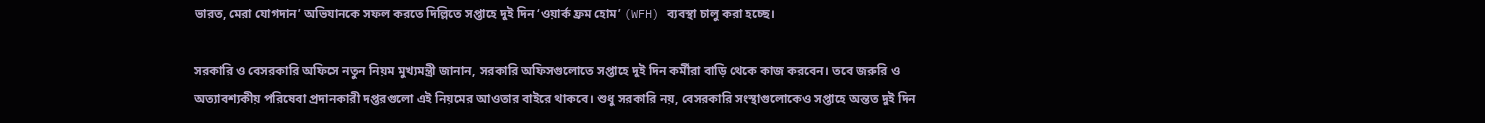ভারত, মেরা যোগদান’ অভিযানকে সফল করতে দিল্লিতে সপ্তাহে দুই দিন ‘ওয়ার্ক ফ্রম হোম’ (WFH) ব্যবস্থা চালু করা হচ্ছে।

সরকারি ও বেসরকারি অফিসে নতুন নিয়ম মুখ্যমন্ত্রী জানান, সরকারি অফিসগুলোতে সপ্তাহে দুই দিন কর্মীরা বাড়ি থেকে কাজ করবেন। তবে জরুরি ও অত্যাবশ্যকীয় পরিষেবা প্রদানকারী দপ্তরগুলো এই নিয়মের আওতার বাইরে থাকবে। শুধু সরকারি নয়, বেসরকারি সংস্থাগুলোকেও সপ্তাহে অন্তত দুই দিন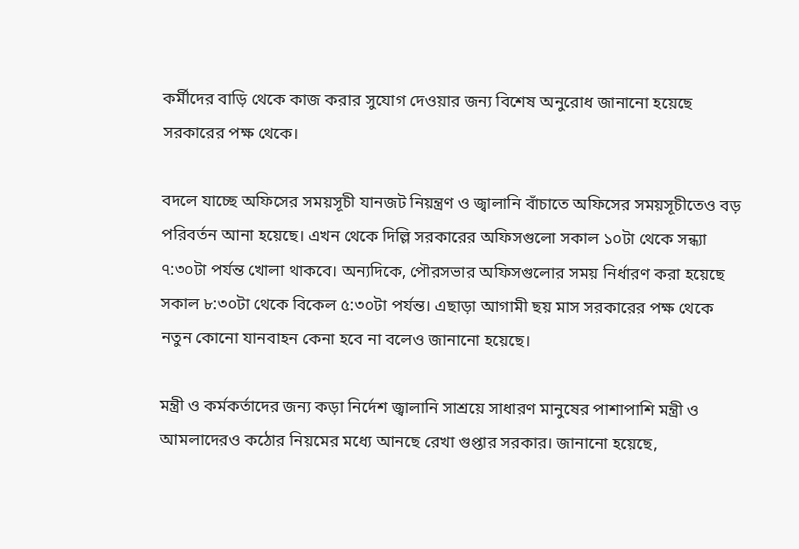কর্মীদের বাড়ি থেকে কাজ করার সুযোগ দেওয়ার জন্য বিশেষ অনুরোধ জানানো হয়েছে সরকারের পক্ষ থেকে।

বদলে যাচ্ছে অফিসের সময়সূচী যানজট নিয়ন্ত্রণ ও জ্বালানি বাঁচাতে অফিসের সময়সূচীতেও বড় পরিবর্তন আনা হয়েছে। এখন থেকে দিল্লি সরকারের অফিসগুলো সকাল ১০টা থেকে সন্ধ্যা ৭:৩০টা পর্যন্ত খোলা থাকবে। অন্যদিকে, পৌরসভার অফিসগুলোর সময় নির্ধারণ করা হয়েছে সকাল ৮:৩০টা থেকে বিকেল ৫:৩০টা পর্যন্ত। এছাড়া আগামী ছয় মাস সরকারের পক্ষ থেকে নতুন কোনো যানবাহন কেনা হবে না বলেও জানানো হয়েছে।

মন্ত্রী ও কর্মকর্তাদের জন্য কড়া নির্দেশ জ্বালানি সাশ্রয়ে সাধারণ মানুষের পাশাপাশি মন্ত্রী ও আমলাদেরও কঠোর নিয়মের মধ্যে আনছে রেখা গুপ্তার সরকার। জানানো হয়েছে,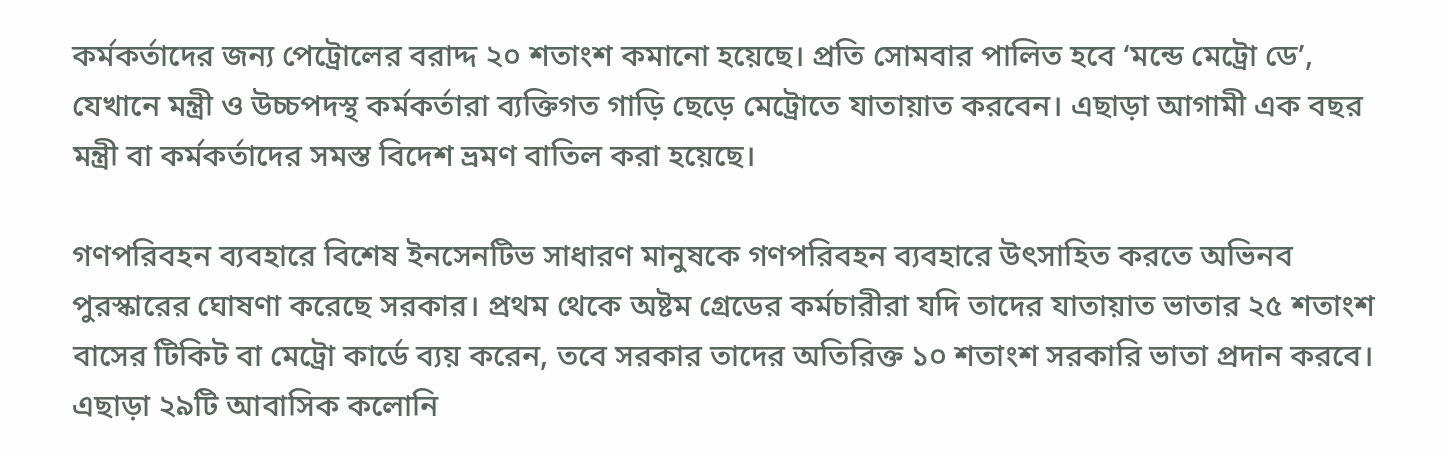কর্মকর্তাদের জন্য পেট্রোলের বরাদ্দ ২০ শতাংশ কমানো হয়েছে। প্রতি সোমবার পালিত হবে ‘মন্ডে মেট্রো ডে’, যেখানে মন্ত্রী ও উচ্চপদস্থ কর্মকর্তারা ব্যক্তিগত গাড়ি ছেড়ে মেট্রোতে যাতায়াত করবেন। এছাড়া আগামী এক বছর মন্ত্রী বা কর্মকর্তাদের সমস্ত বিদেশ ভ্রমণ বাতিল করা হয়েছে।

গণপরিবহন ব্যবহারে বিশেষ ইনসেনটিভ সাধারণ মানুষকে গণপরিবহন ব্যবহারে উৎসাহিত করতে অভিনব পুরস্কারের ঘোষণা করেছে সরকার। প্রথম থেকে অষ্টম গ্রেডের কর্মচারীরা যদি তাদের যাতায়াত ভাতার ২৫ শতাংশ বাসের টিকিট বা মেট্রো কার্ডে ব্যয় করেন, তবে সরকার তাদের অতিরিক্ত ১০ শতাংশ সরকারি ভাতা প্রদান করবে। এছাড়া ২৯টি আবাসিক কলোনি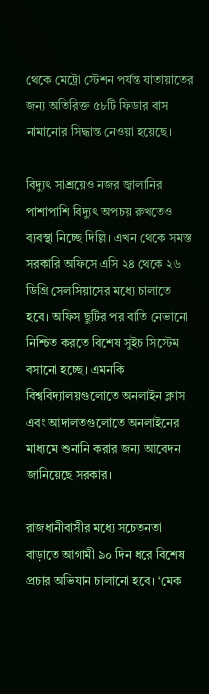থেকে মেট্রো স্টেশন পর্যন্ত যাতায়াতের জন্য অতিরিক্ত ৫৮টি ফিডার বাস নামানোর সিদ্ধান্ত নেওয়া হয়েছে।

বিদ্যুৎ সাশ্রয়েও নজর জ্বালানির পাশাপাশি বিদ্যুৎ অপচয় রুখতেও ব্যবস্থা নিচ্ছে দিল্লি। এখন থেকে সমস্ত সরকারি অফিসে এসি ২৪ থেকে ২৬ ডিগ্রি সেলসিয়াসের মধ্যে চালাতে হবে। অফিস ছুটির পর বাতি নেভানো নিশ্চিত করতে বিশেষ সুইচ সিস্টেম বসানো হচ্ছে। এমনকি বিশ্ববিদ্যালয়গুলোতে অনলাইন ক্লাস এবং আদালতগুলোতে অনলাইনের মাধ্যমে শুনানি করার জন্য আবেদন জানিয়েছে সরকার।

রাজধানীবাসীর মধ্যে সচেতনতা বাড়াতে আগামী ৯০ দিন ধরে বিশেষ প্রচার অভিযান চালানো হবে। ‘মেক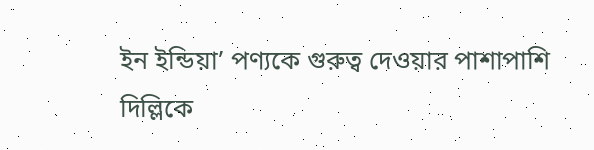ইন ইন্ডিয়া’ পণ্যকে গুরুত্ব দেওয়ার পাশাপাশি দিল্লিকে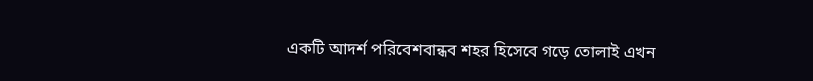একটি আদর্শ পরিবেশবান্ধব শহর হিসেবে গড়ে তোলাই এখন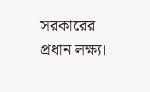সরকারের প্রধান লক্ষ্য।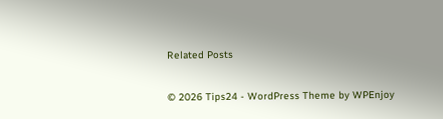Related Posts

© 2026 Tips24 - WordPress Theme by WPEnjoy